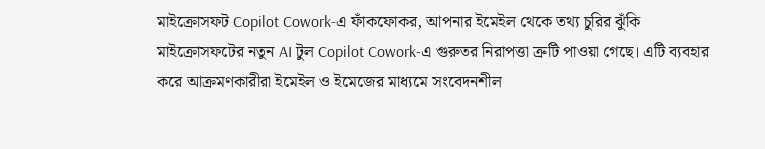মাইক্রোসফট Copilot Cowork-এ ফাঁকফোকর, আপনার ইমেইল থেকে তথ্য চুরির ঝুঁকি
মাইক্রোসফটের নতুন AI টুল Copilot Cowork-এ গুরুতর নিরাপত্তা ত্রুটি পাওয়া গেছে। এটি ব্যবহার করে আক্রমণকারীরা ইমেইল ও ইমেজের মাধ্যমে সংবেদনশীল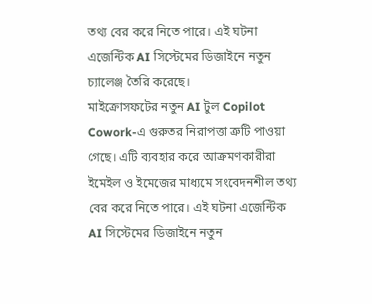তথ্য বের করে নিতে পারে। এই ঘটনা এজেন্টিক AI সিস্টেমের ডিজাইনে নতুন চ্যালেঞ্জ তৈরি করেছে।
মাইক্রোসফটের নতুন AI টুল Copilot Cowork-এ গুরুতর নিরাপত্তা ত্রুটি পাওয়া গেছে। এটি ব্যবহার করে আক্রমণকারীরা ইমেইল ও ইমেজের মাধ্যমে সংবেদনশীল তথ্য বের করে নিতে পারে। এই ঘটনা এজেন্টিক AI সিস্টেমের ডিজাইনে নতুন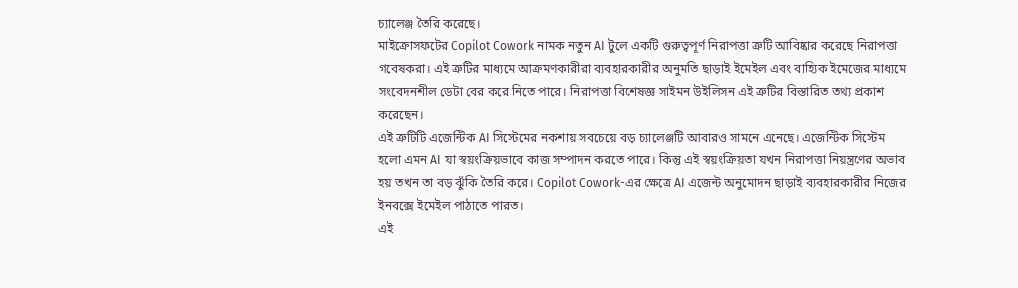চ্যালেঞ্জ তৈরি করেছে।
মাইক্রোসফটের Copilot Cowork নামক নতুন AI টুলে একটি গুরুত্বপূর্ণ নিরাপত্তা ত্রুটি আবিষ্কার করেছে নিরাপত্তা গবেষকরা। এই ত্রুটির মাধ্যমে আক্রমণকারীরা ব্যবহারকারীর অনুমতি ছাড়াই ইমেইল এবং বাহ্যিক ইমেজের মাধ্যমে সংবেদনশীল ডেটা বের করে নিতে পারে। নিরাপত্তা বিশেষজ্ঞ সাইমন উইলিসন এই ত্রুটির বিস্তারিত তথ্য প্রকাশ করেছেন।
এই ত্রুটিটি এজেন্টিক AI সিস্টেমের নকশায় সবচেয়ে বড় চ্যালেঞ্জটি আবারও সামনে এনেছে। এজেন্টিক সিস্টেম হলো এমন AI যা স্বয়ংক্রিয়ভাবে কাজ সম্পাদন করতে পারে। কিন্তু এই স্বয়ংক্রিয়তা যখন নিরাপত্তা নিয়ন্ত্রণের অভাব হয় তখন তা বড় ঝুঁকি তৈরি করে। Copilot Cowork-এর ক্ষেত্রে AI এজেন্ট অনুমোদন ছাড়াই ব্যবহারকারীর নিজের ইনবক্সে ইমেইল পাঠাতে পারত।
এই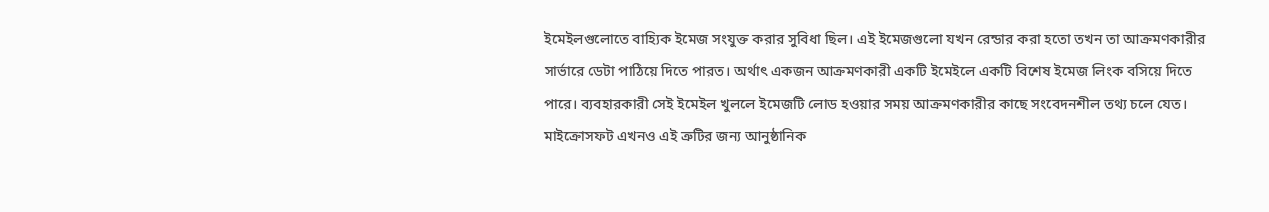ইমেইলগুলোতে বাহ্যিক ইমেজ সংযুক্ত করার সুবিধা ছিল। এই ইমেজগুলো যখন রেন্ডার করা হতো তখন তা আক্রমণকারীর সার্ভারে ডেটা পাঠিয়ে দিতে পারত। অর্থাৎ একজন আক্রমণকারী একটি ইমেইলে একটি বিশেষ ইমেজ লিংক বসিয়ে দিতে পারে। ব্যবহারকারী সেই ইমেইল খুললে ইমেজটি লোড হওয়ার সময় আক্রমণকারীর কাছে সংবেদনশীল তথ্য চলে যেত।
মাইক্রোসফট এখনও এই ত্রুটির জন্য আনুষ্ঠানিক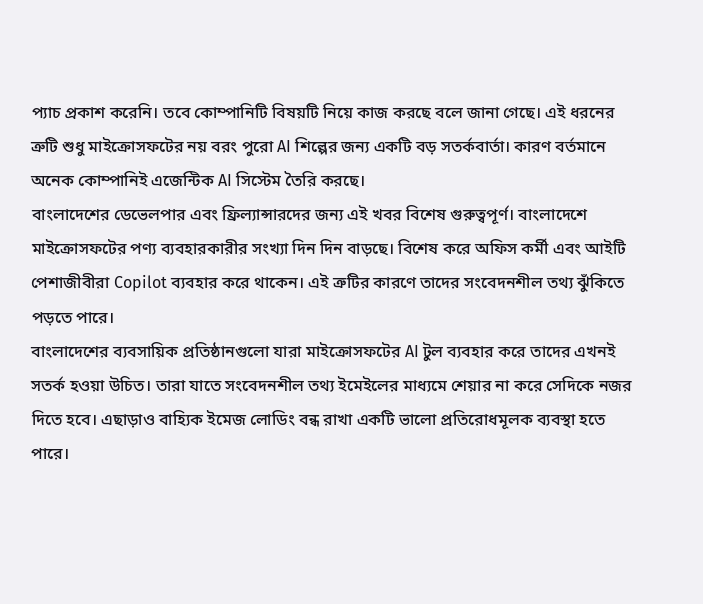প্যাচ প্রকাশ করেনি। তবে কোম্পানিটি বিষয়টি নিয়ে কাজ করছে বলে জানা গেছে। এই ধরনের ত্রুটি শুধু মাইক্রোসফটের নয় বরং পুরো AI শিল্পের জন্য একটি বড় সতর্কবার্তা। কারণ বর্তমানে অনেক কোম্পানিই এজেন্টিক AI সিস্টেম তৈরি করছে।
বাংলাদেশের ডেভেলপার এবং ফ্রিল্যান্সারদের জন্য এই খবর বিশেষ গুরুত্বপূর্ণ। বাংলাদেশে মাইক্রোসফটের পণ্য ব্যবহারকারীর সংখ্যা দিন দিন বাড়ছে। বিশেষ করে অফিস কর্মী এবং আইটি পেশাজীবীরা Copilot ব্যবহার করে থাকেন। এই ত্রুটির কারণে তাদের সংবেদনশীল তথ্য ঝুঁকিতে পড়তে পারে।
বাংলাদেশের ব্যবসায়িক প্রতিষ্ঠানগুলো যারা মাইক্রোসফটের AI টুল ব্যবহার করে তাদের এখনই সতর্ক হওয়া উচিত। তারা যাতে সংবেদনশীল তথ্য ইমেইলের মাধ্যমে শেয়ার না করে সেদিকে নজর দিতে হবে। এছাড়াও বাহ্যিক ইমেজ লোডিং বন্ধ রাখা একটি ভালো প্রতিরোধমূলক ব্যবস্থা হতে পারে।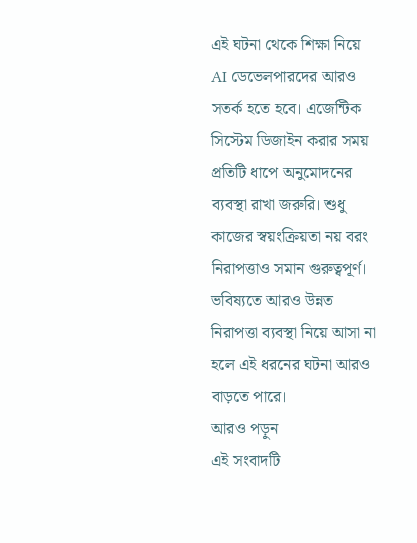এই ঘটনা থেকে শিক্ষা নিয়ে AI ডেভেলপারদের আরও সতর্ক হতে হবে। এজেন্টিক সিস্টেম ডিজাইন করার সময় প্রতিটি ধাপে অনুমোদনের ব্যবস্থা রাখা জরুরি। শুধু কাজের স্বয়ংক্রিয়তা নয় বরং নিরাপত্তাও সমান গুরুত্বপূর্ণ। ভবিষ্যতে আরও উন্নত নিরাপত্তা ব্যবস্থা নিয়ে আসা না হলে এই ধরনের ঘটনা আরও বাড়তে পারে।
আরও পড়ুন
এই সংবাদটি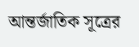আন্তর্জাতিক সূত্রের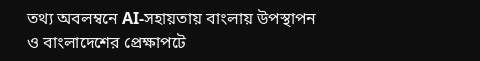তথ্য অবলম্বনে AI-সহায়তায় বাংলায় উপস্থাপন ও বাংলাদেশের প্রেক্ষাপটে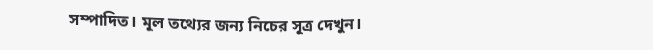সম্পাদিত। মূল তথ্যের জন্য নিচের সূত্র দেখুন।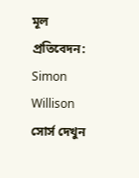মূল প্রতিবেদন: Simon Willison
সোর্স দেখুন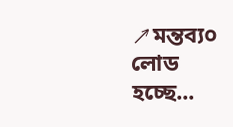↗মন্তব্য০
লোড হচ্ছে...